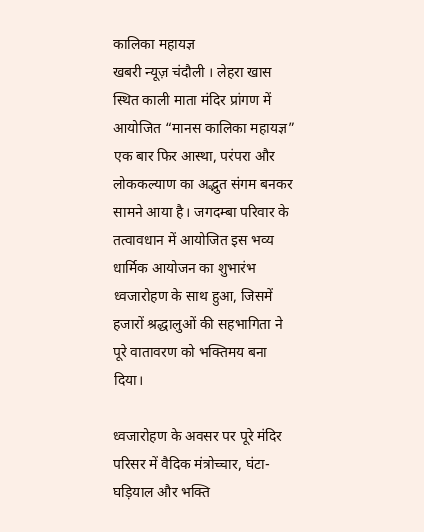कालिका महायज्ञ
खबरी न्यूज़ चंदौली । लेहरा खास स्थित काली माता मंदिर प्रांगण में आयोजित “मानस कालिका महायज्ञ” एक बार फिर आस्था, परंपरा और लोककल्याण का अद्भुत संगम बनकर सामने आया है। जगदम्बा परिवार के तत्वावधान में आयोजित इस भव्य धार्मिक आयोजन का शुभारंभ ध्वजारोहण के साथ हुआ, जिसमें हजारों श्रद्धालुओं की सहभागिता ने पूरे वातावरण को भक्तिमय बना दिया।

ध्वजारोहण के अवसर पर पूरे मंदिर परिसर में वैदिक मंत्रोच्चार, घंटा-घड़ियाल और भक्ति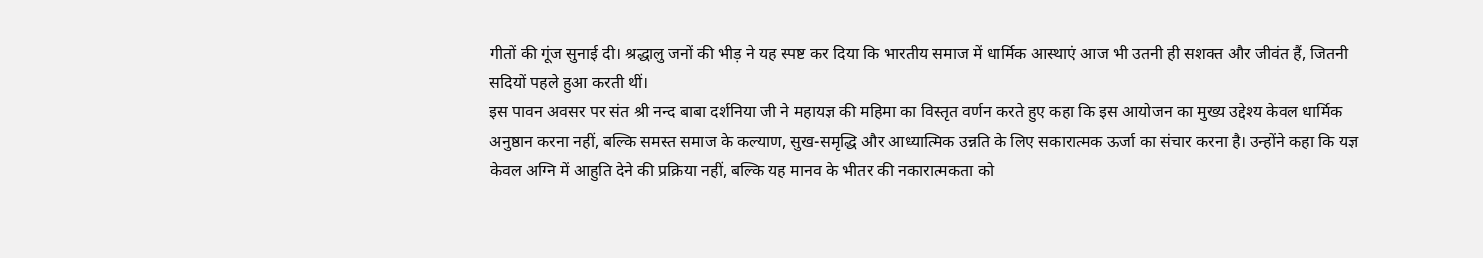गीतों की गूंज सुनाई दी। श्रद्धालु जनों की भीड़ ने यह स्पष्ट कर दिया कि भारतीय समाज में धार्मिक आस्थाएं आज भी उतनी ही सशक्त और जीवंत हैं, जितनी सदियों पहले हुआ करती थीं।
इस पावन अवसर पर संत श्री नन्द बाबा दर्शनिया जी ने महायज्ञ की महिमा का विस्तृत वर्णन करते हुए कहा कि इस आयोजन का मुख्य उद्देश्य केवल धार्मिक अनुष्ठान करना नहीं, बल्कि समस्त समाज के कल्याण, सुख-समृद्धि और आध्यात्मिक उन्नति के लिए सकारात्मक ऊर्जा का संचार करना है। उन्होंने कहा कि यज्ञ केवल अग्नि में आहुति देने की प्रक्रिया नहीं, बल्कि यह मानव के भीतर की नकारात्मकता को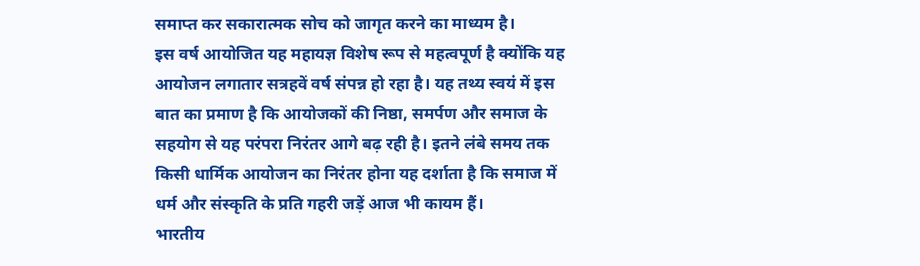समाप्त कर सकारात्मक सोच को जागृत करने का माध्यम है।
इस वर्ष आयोजित यह महायज्ञ विशेष रूप से महत्वपूर्ण है क्योंकि यह आयोजन लगातार सत्रहवें वर्ष संपन्न हो रहा है। यह तथ्य स्वयं में इस बात का प्रमाण है कि आयोजकों की निष्ठा, समर्पण और समाज के सहयोग से यह परंपरा निरंतर आगे बढ़ रही है। इतने लंबे समय तक किसी धार्मिक आयोजन का निरंतर होना यह दर्शाता है कि समाज में धर्म और संस्कृति के प्रति गहरी जड़ें आज भी कायम हैं।
भारतीय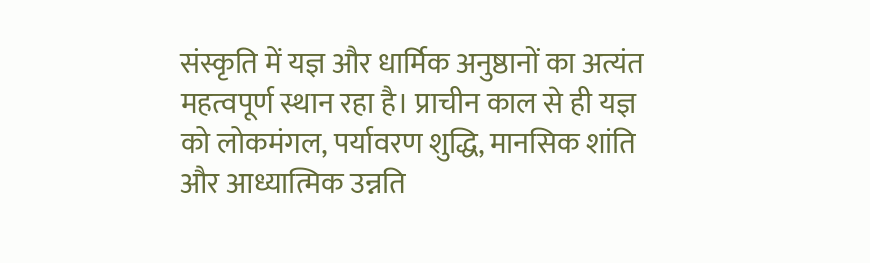संस्कृति में यज्ञ और धार्मिक अनुष्ठानों का अत्यंत महत्वपूर्ण स्थान रहा है। प्राचीन काल से ही यज्ञ को लोकमंगल, पर्यावरण शुद्धि, मानसिक शांति और आध्यात्मिक उन्नति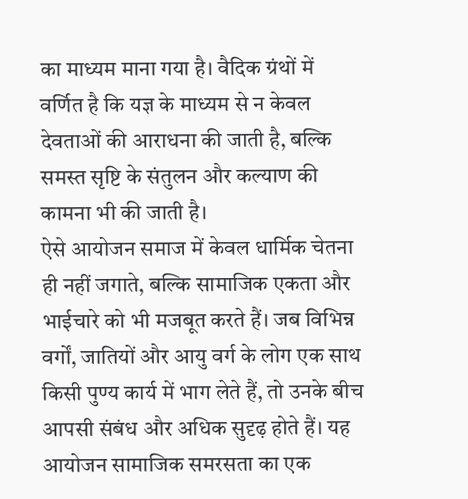का माध्यम माना गया है। वैदिक ग्रंथों में वर्णित है कि यज्ञ के माध्यम से न केवल देवताओं की आराधना की जाती है, बल्कि समस्त सृष्टि के संतुलन और कल्याण की कामना भी की जाती है।
ऐसे आयोजन समाज में केवल धार्मिक चेतना ही नहीं जगाते, बल्कि सामाजिक एकता और भाईचारे को भी मजबूत करते हैं। जब विभिन्न वर्गों, जातियों और आयु वर्ग के लोग एक साथ किसी पुण्य कार्य में भाग लेते हैं, तो उनके बीच आपसी संबंध और अधिक सुदृढ़ होते हैं। यह आयोजन सामाजिक समरसता का एक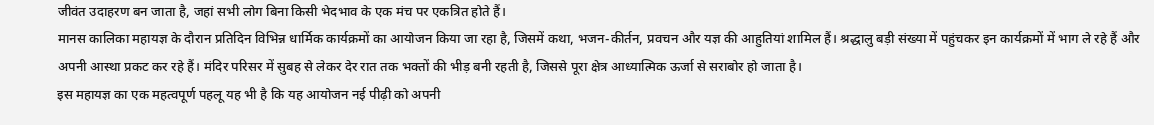जीवंत उदाहरण बन जाता है, जहां सभी लोग बिना किसी भेदभाव के एक मंच पर एकत्रित होते हैं।
मानस कालिका महायज्ञ के दौरान प्रतिदिन विभिन्न धार्मिक कार्यक्रमों का आयोजन किया जा रहा है, जिसमें कथा, भजन-कीर्तन, प्रवचन और यज्ञ की आहुतियां शामिल हैं। श्रद्धालु बड़ी संख्या में पहुंचकर इन कार्यक्रमों में भाग ले रहे हैं और अपनी आस्था प्रकट कर रहे हैं। मंदिर परिसर में सुबह से लेकर देर रात तक भक्तों की भीड़ बनी रहती है, जिससे पूरा क्षेत्र आध्यात्मिक ऊर्जा से सराबोर हो जाता है।
इस महायज्ञ का एक महत्वपूर्ण पहलू यह भी है कि यह आयोजन नई पीढ़ी को अपनी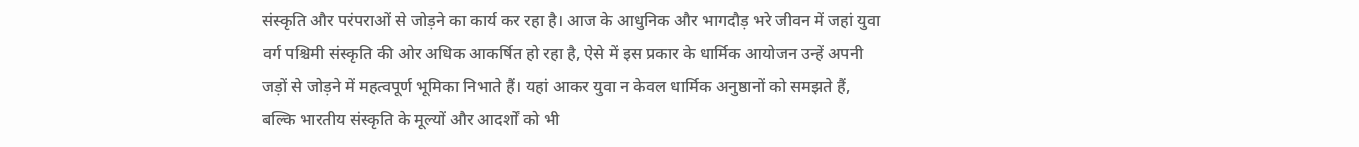संस्कृति और परंपराओं से जोड़ने का कार्य कर रहा है। आज के आधुनिक और भागदौड़ भरे जीवन में जहां युवा वर्ग पश्चिमी संस्कृति की ओर अधिक आकर्षित हो रहा है, ऐसे में इस प्रकार के धार्मिक आयोजन उन्हें अपनी जड़ों से जोड़ने में महत्वपूर्ण भूमिका निभाते हैं। यहां आकर युवा न केवल धार्मिक अनुष्ठानों को समझते हैं, बल्कि भारतीय संस्कृति के मूल्यों और आदर्शों को भी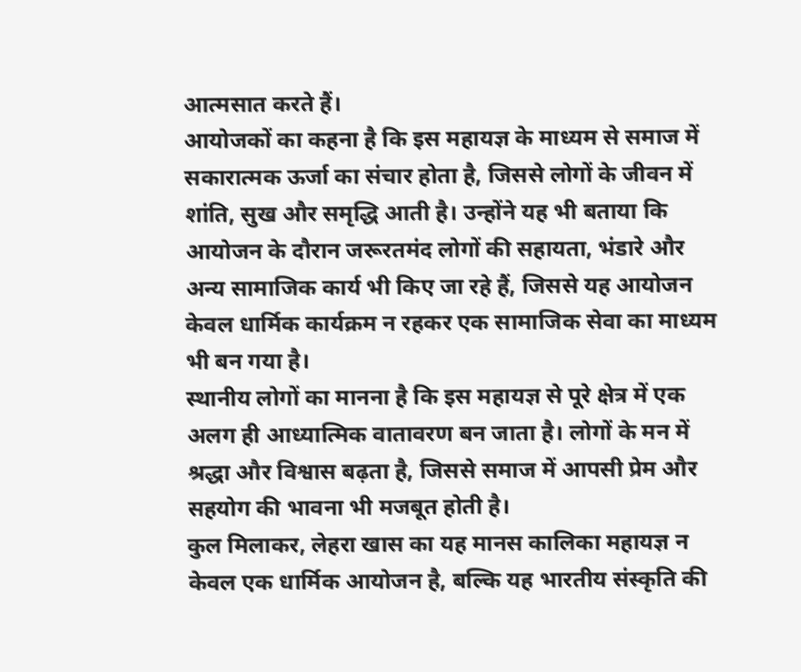आत्मसात करते हैं।
आयोजकों का कहना है कि इस महायज्ञ के माध्यम से समाज में सकारात्मक ऊर्जा का संचार होता है, जिससे लोगों के जीवन में शांति, सुख और समृद्धि आती है। उन्होंने यह भी बताया कि आयोजन के दौरान जरूरतमंद लोगों की सहायता, भंडारे और अन्य सामाजिक कार्य भी किए जा रहे हैं, जिससे यह आयोजन केवल धार्मिक कार्यक्रम न रहकर एक सामाजिक सेवा का माध्यम भी बन गया है।
स्थानीय लोगों का मानना है कि इस महायज्ञ से पूरे क्षेत्र में एक अलग ही आध्यात्मिक वातावरण बन जाता है। लोगों के मन में श्रद्धा और विश्वास बढ़ता है, जिससे समाज में आपसी प्रेम और सहयोग की भावना भी मजबूत होती है।
कुल मिलाकर, लेहरा खास का यह मानस कालिका महायज्ञ न केवल एक धार्मिक आयोजन है, बल्कि यह भारतीय संस्कृति की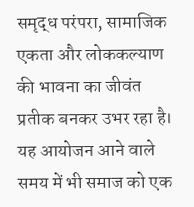समृद्ध परंपरा, सामाजिक एकता और लोककल्याण की भावना का जीवंत प्रतीक बनकर उभर रहा है। यह आयोजन आने वाले समय में भी समाज को एक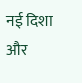नई दिशा और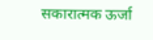सकारात्मक ऊर्जा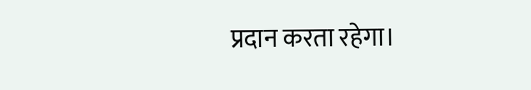प्रदान करता रहेगा।